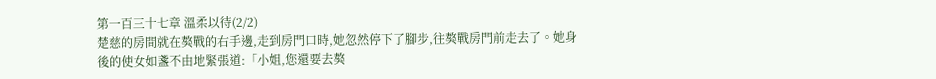第一百三十七章 溫柔以待(2/2)
楚慈的房間就在獒戰的右手邊,走到房門口時,她忽然停下了腳步,往獒戰房門前走去了。她身後的使女如盞不由地緊張道:「小姐,您還要去獒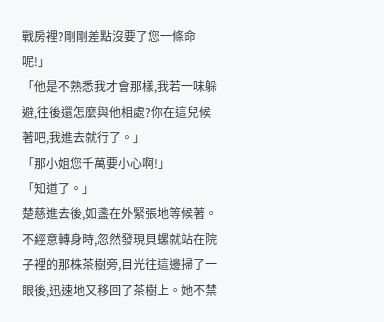戰房裡?剛剛差點沒要了您一條命呢!」
「他是不熟悉我才會那樣,我若一味躲避,往後還怎麼與他相處?你在這兒候著吧,我進去就行了。」
「那小姐您千萬要小心啊!」
「知道了。」
楚慈進去後,如盞在外緊張地等候著。不經意轉身時,忽然發現貝螺就站在院子裡的那株茶樹旁,目光往這邊掃了一眼後,迅速地又移回了茶樹上。她不禁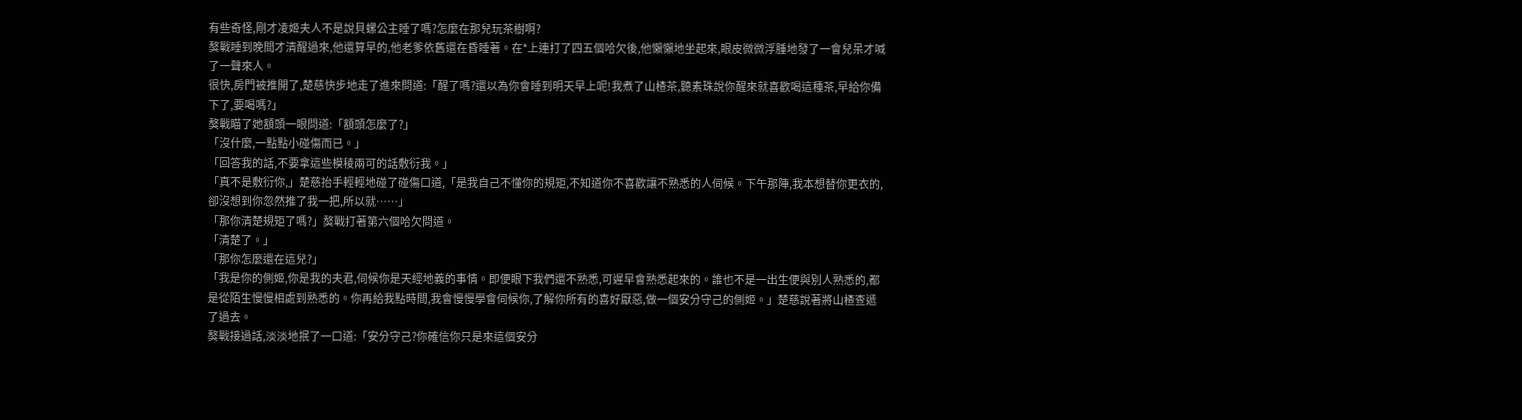有些奇怪,剛才凌姬夫人不是說貝螺公主睡了嗎?怎麼在那兒玩茶樹啊?
獒戰睡到晚間才清醒過來,他還算早的,他老爹依舊還在昏睡著。在*上連打了四五個哈欠後,他懶懶地坐起來,眼皮微微浮腫地發了一會兒呆才喊了一聲來人。
很快,房門被推開了,楚慈快步地走了進來問道:「醒了嗎?還以為你會睡到明天早上呢!我煮了山楂茶,聽素珠說你醒來就喜歡喝這種茶,早給你備下了,要喝嗎?」
獒戰瞄了她額頭一眼問道:「額頭怎麼了?」
「沒什麼,一點點小碰傷而已。」
「回答我的話,不要拿這些模稜兩可的話敷衍我。」
「真不是敷衍你,」楚慈抬手輕輕地碰了碰傷口道,「是我自己不懂你的規矩,不知道你不喜歡讓不熟悉的人伺候。下午那陣,我本想替你更衣的,卻沒想到你忽然推了我一把,所以就……」
「那你清楚規矩了嗎?」獒戰打著第六個哈欠問道。
「清楚了。」
「那你怎麼還在這兒?」
「我是你的側姬,你是我的夫君,伺候你是天經地義的事情。即便眼下我們還不熟悉,可遲早會熟悉起來的。誰也不是一出生便與別人熟悉的,都是從陌生慢慢相處到熟悉的。你再給我點時間,我會慢慢學會伺候你,了解你所有的喜好厭惡,做一個安分守己的側姬。」楚慈說著將山楂查遞了過去。
獒戰接過話,淡淡地抿了一口道:「安分守己?你確信你只是來這個安分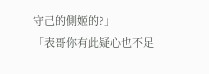守己的側姬的?」
「表哥你有此疑心也不足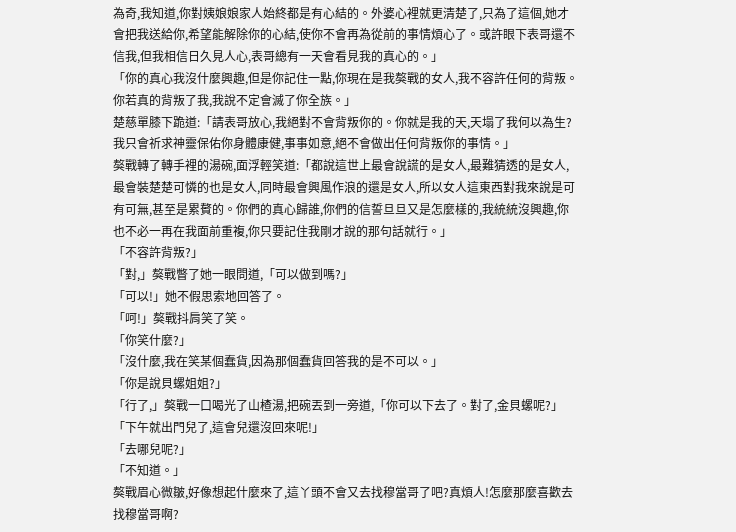為奇,我知道,你對姨娘娘家人始終都是有心結的。外婆心裡就更清楚了,只為了這個,她才會把我送給你,希望能解除你的心結,使你不會再為從前的事情煩心了。或許眼下表哥還不信我,但我相信日久見人心,表哥總有一天會看見我的真心的。」
「你的真心我沒什麼興趣,但是你記住一點,你現在是我獒戰的女人,我不容許任何的背叛。你若真的背叛了我,我說不定會滅了你全族。」
楚慈單膝下跪道:「請表哥放心,我絕對不會背叛你的。你就是我的天,天塌了我何以為生?我只會祈求神靈保佑你身體康健,事事如意,絕不會做出任何背叛你的事情。」
獒戰轉了轉手裡的湯碗,面浮輕笑道:「都說這世上最會說謊的是女人,最難猜透的是女人,最會裝楚楚可憐的也是女人,同時最會興風作浪的還是女人,所以女人這東西對我來說是可有可無,甚至是累贅的。你們的真心歸誰,你們的信誓旦旦又是怎麼樣的,我統統沒興趣,你也不必一再在我面前重複,你只要記住我剛才說的那句話就行。」
「不容許背叛?」
「對,」獒戰瞥了她一眼問道,「可以做到嗎?」
「可以!」她不假思索地回答了。
「呵!」獒戰抖肩笑了笑。
「你笑什麼?」
「沒什麼,我在笑某個蠢貨,因為那個蠢貨回答我的是不可以。」
「你是說貝螺姐姐?」
「行了,」獒戰一口喝光了山楂湯,把碗丟到一旁道,「你可以下去了。對了,金貝螺呢?」
「下午就出門兒了,這會兒還沒回來呢!」
「去哪兒呢?」
「不知道。」
獒戰眉心微皺,好像想起什麼來了,這丫頭不會又去找穆當哥了吧?真煩人!怎麼那麼喜歡去找穆當哥啊?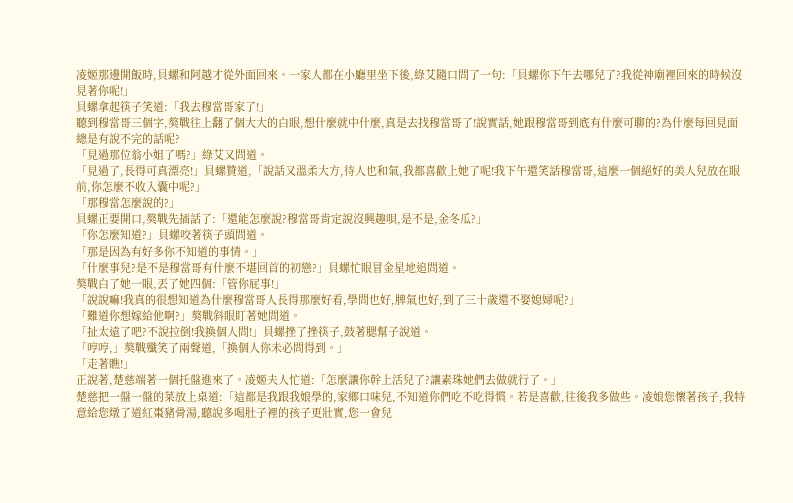凌姬那邊開飯時,貝螺和阿越才從外面回來。一家人都在小廳里坐下後,綠艾隨口問了一句:「貝螺你下午去哪兒了?我從神廟裡回來的時候沒見著你呢!」
貝螺拿起筷子笑道:「我去穆當哥家了!」
聽到穆當哥三個字,獒戰往上翻了個大大的白眼,想什麼就中什麼,真是去找穆當哥了!說實話,她跟穆當哥到底有什麼可聊的?為什麼每回見面總是有說不完的話呢?
「見過那位翁小姐了嗎?」綠艾又問道。
「見過了,長得可真漂亮!」貝螺贊道,「說話又溫柔大方,待人也和氣,我都喜歡上她了呢!我下午還笑話穆當哥,這麼一個絕好的美人兒放在眼前,你怎麼不收入囊中呢?」
「那穆當怎麼說的?」
貝螺正要開口,獒戰先插話了:「還能怎麼說?穆當哥肯定說沒興趣唄,是不是,金冬瓜?」
「你怎麼知道?」貝螺咬著筷子頭問道。
「那是因為有好多你不知道的事情。」
「什麼事兒?是不是穆當哥有什麼不堪回首的初戀?」貝螺忙眼冒金星地追問道。
獒戰白了她一眼,丟了她四個:「管你屁事!」
「說說嘛!我真的很想知道為什麼穆當哥人長得那麼好看,學問也好,脾氣也好,到了三十歲還不娶媳婦呢?」
「難道你想嫁給他啊?」獒戰斜眼盯著她問道。
「扯太遠了吧?不說拉倒!我換個人問!」貝螺挫了挫筷子,鼓著腮幫子說道。
「哼哼,」獒戰殲笑了兩聲道,「換個人你未必問得到。」
「走著瞧!」
正說著,楚慈端著一個托盤進來了。凌姬夫人忙道:「怎麼讓你幹上活兒了?讓素珠她們去做就行了。」
楚慈把一盤一盤的菜放上桌道:「這都是我跟我娘學的,家鄉口味兒,不知道你們吃不吃得慣。若是喜歡,往後我多做些。凌娘您懷著孩子,我特意給您燉了道紅棗豬骨湯,聽說多喝肚子裡的孩子更壯實,您一會兒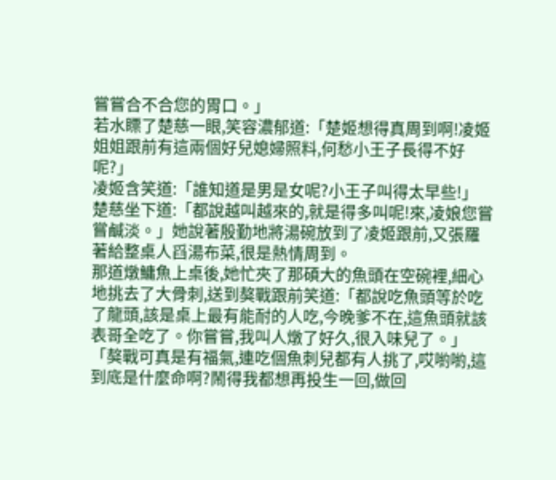嘗嘗合不合您的胃口。」
若水瞟了楚慈一眼,笑容濃郁道:「楚姬想得真周到啊!凌姬姐姐跟前有這兩個好兒媳婦照料,何愁小王子長得不好呢?」
凌姬含笑道:「誰知道是男是女呢?小王子叫得太早些!」
楚慈坐下道:「都說越叫越來的,就是得多叫呢!來,凌娘您嘗嘗鹹淡。」她說著殷勤地將湯碗放到了凌姬跟前,又張羅著給整桌人舀湯布菜,很是熱情周到。
那道燉鱅魚上桌後,她忙夾了那碩大的魚頭在空碗裡,細心地挑去了大骨刺,送到獒戰跟前笑道:「都說吃魚頭等於吃了龍頭,該是桌上最有能耐的人吃,今晚爹不在,這魚頭就該表哥全吃了。你嘗嘗,我叫人燉了好久,很入味兒了。」
「獒戰可真是有福氣,連吃個魚刺兒都有人挑了,哎喲喲,這到底是什麼命啊?鬧得我都想再投生一回,做回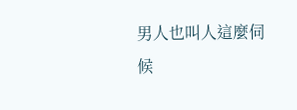男人也叫人這麼伺候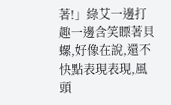著!」綠艾一邊打趣一邊含笑瞟著貝螺,好像在說,還不快點表現表現,風頭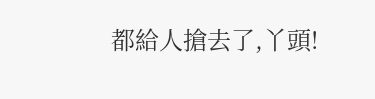都給人搶去了,丫頭!